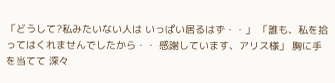「どうして?私みたいない人は いっぱい居るはず・・」 「誰も、私を拾ってはくれませんでしたから・・ 感謝しています、アリス様」 胸に手を当てて 深々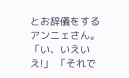とお辞儀をするアンニェさん。 「い、いえいえ!」 「それで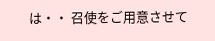は・・ 召使をご用意させて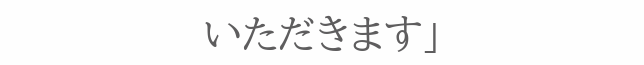いただきます」